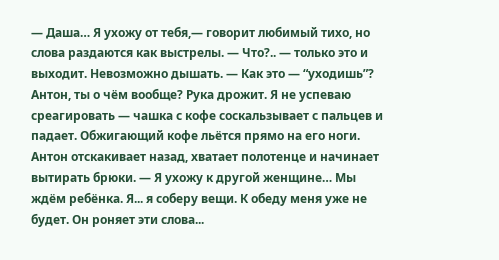— Даша… Я ухожу от тебя,— говорит любимый тихо, но слова раздаются как выстрелы. — Что?.. — только это и выходит. Невозможно дышать. — Как это — “уходишь”? Антон, ты о чём вообще? Рука дрожит. Я не успеваю среагировать — чашка с кофе соскальзывает с пальцев и падает. Обжигающий кофе льётся прямо на его ноги. Антон отскакивает назад, хватает полотенце и начинает вытирать брюки. — Я ухожу к другой женщине… Мы ждём ребёнка. Я... я соберу вещи. К обеду меня уже не будет. Он роняет эти слова...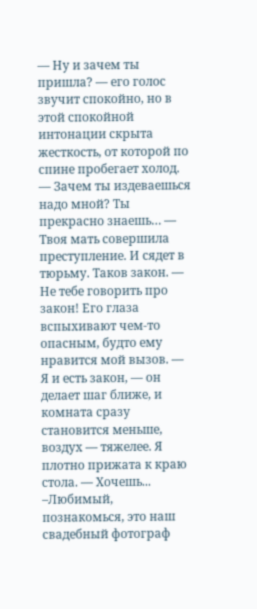— Ну и зачем ты пришла? — его голос звучит спокойно, но в этой спокойной интонации скрыта жесткость, от которой по спине пробегает холод. — Зачем ты издеваешься надо мной? Ты прекрасно знаешь… — Твоя мать совершила преступление. И сядет в тюрьму. Таков закон. — Не тебе говорить про закон! Его глаза вспыхивают чем-то опасным, будто ему нравится мой вызов. — Я и есть закон, — он делает шаг ближе, и комната сразу становится меньше, воздух — тяжелее. Я плотно прижата к краю стола. — Хочешь...
–Любимый, познакомься, это наш свадебный фотограф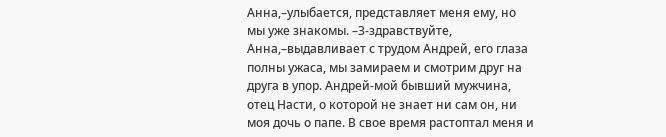Анна,–улыбается, представляет меня ему, но мы уже знакомы. –З-здравствуйте, Анна,–выдавливает с трудом Андрей, его глаза полны ужаса, мы замираем и смотрим друг на друга в упор. Андрей-мой бывший мужчина, отец Насти, о которой не знает ни сам он, ни моя дочь о папе. В свое время растоптал меня и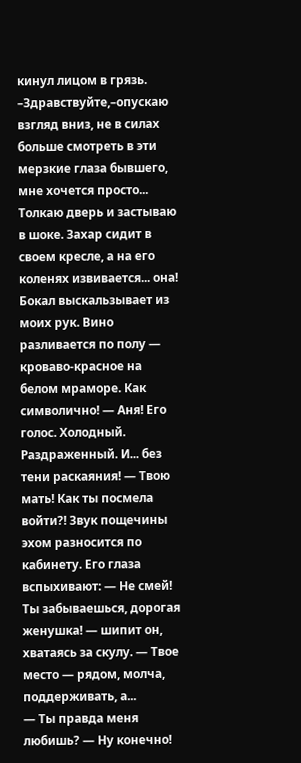кинул лицом в грязь. –Здравствуйте,–опускаю взгляд вниз, не в силах больше смотреть в эти мерзкие глаза бывшего, мне хочется просто...
Толкаю дверь и застываю в шоке. Захар сидит в своем кресле, а на его коленях извивается... она! Бокал выскальзывает из моих рук. Вино разливается по полу — кроваво-красное на белом мраморе. Как символично! — Аня! Его голос. Холодный. Раздраженный. И... без тени раскаяния! — Твою мать! Как ты посмела войти?! Звук пощечины эхом разносится по кабинету. Его глаза вспыхивают: — Не смей! Ты забываешься, дорогая женушка! — шипит он, хватаясь за скулу. — Твое место — рядом, молча, поддерживать, а...
— Ты правда меня любишь? — Ну конечно!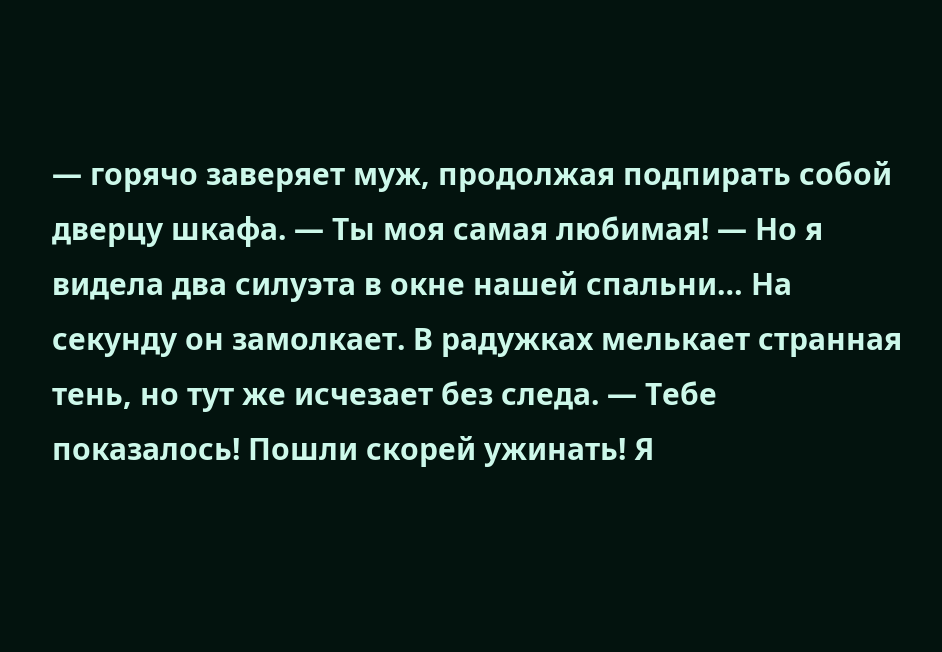— горячо заверяет муж, продолжая подпирать собой дверцу шкафа. — Ты моя самая любимая! — Но я видела два силуэта в окне нашей спальни… На секунду он замолкает. В радужках мелькает странная тень, но тут же исчезает без следа. — Тебе показалось! Пошли скорей ужинать! Я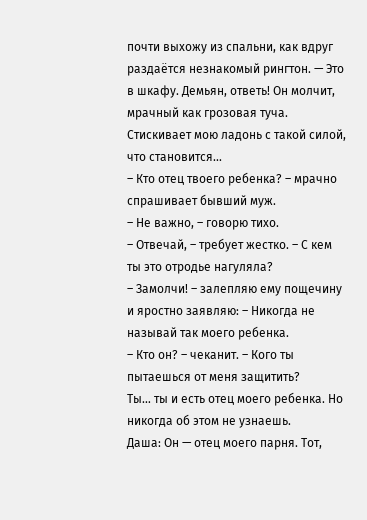почти выхожу из спальни, как вдруг раздаётся незнакомый рингтон. — Это в шкафу. Демьян, ответь! Он молчит, мрачный как грозовая туча. Стискивает мою ладонь с такой силой, что становится...
– Кто отец твоего ребенка? – мрачно спрашивает бывший муж.
– Не важно, – говорю тихо.
– Отвечай, – требует жестко. – С кем ты это отродье нагуляла?
– Замолчи! – залепляю ему пощечину и яростно заявляю: – Никогда не называй так моего ребенка.
– Кто он? – чеканит. – Кого ты пытаешься от меня защитить?
Ты… ты и есть отец моего ребенка. Но никогда об этом не узнаешь.
Даша: Он — отец моего парня. Тот,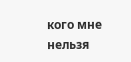кого мне нельзя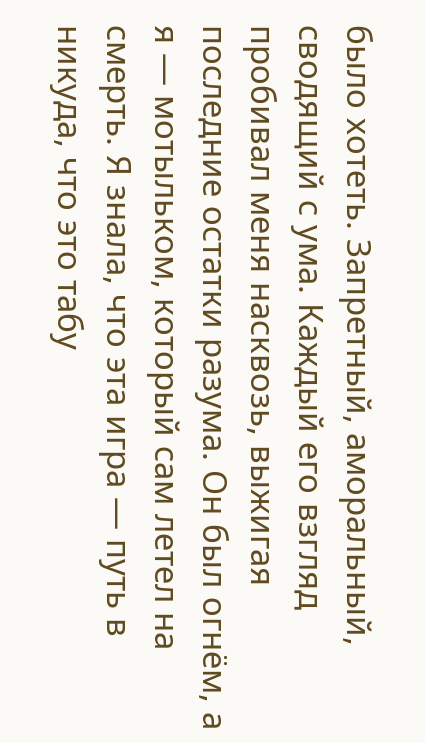было хотеть. Запретный, аморальный, сводящий с ума. Каждый его взгляд пробивал меня насквозь, выжигая последние остатки разума. Он был огнём, а я — мотыльком, который сам летел на смерть. Я знала, что эта игра — путь в никуда, что это табу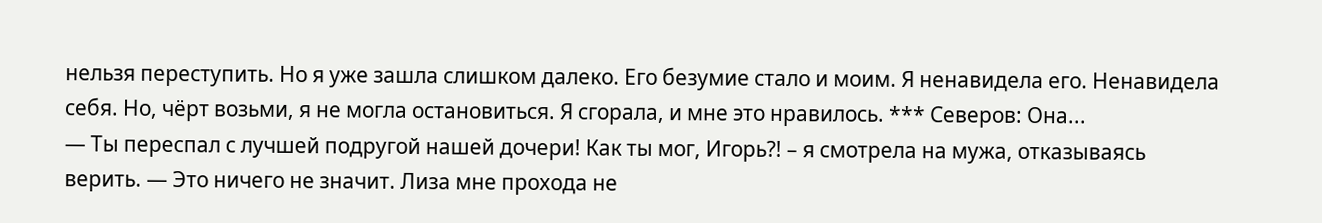нельзя переступить. Но я уже зашла слишком далеко. Его безумие стало и моим. Я ненавидела его. Ненавидела себя. Но, чёрт возьми, я не могла остановиться. Я сгорала, и мне это нравилось. *** Северов: Она...
— Ты переспал с лучшей подругой нашей дочери! Как ты мог, Игорь?! – я смотрела на мужа, отказываясь верить. — Это ничего не значит. Лиза мне прохода не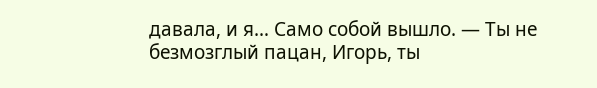давала, и я… Само собой вышло. — Ты не безмозглый пацан, Игорь, ты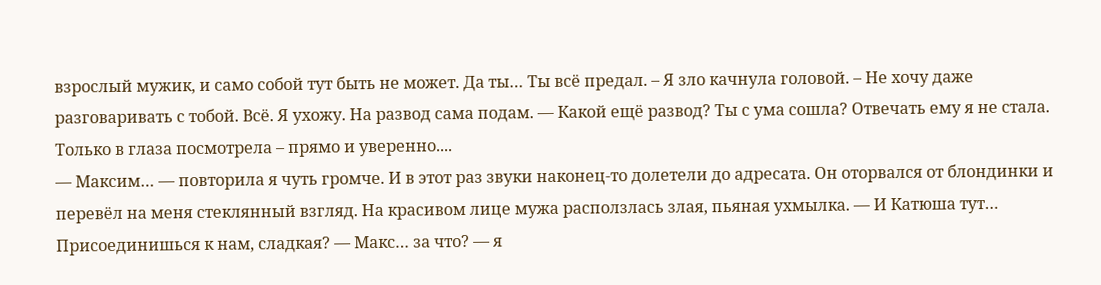взрослый мужик, и само собой тут быть не может. Да ты… Ты всё предал. – Я зло качнула головой. – Не хочу даже разговаривать с тобой. Всё. Я ухожу. На развод сама подам. — Какой ещё развод? Ты с ума сошла? Отвечать ему я не стала. Только в глаза посмотрела – прямо и уверенно....
— Максим… — повторила я чуть громче. И в этот раз звуки наконец-то долетели до адресата. Он оторвался от блондинки и перевёл на меня стеклянный взгляд. На красивом лице мужа расползлась злая, пьяная ухмылка. — И Катюша тут… Присоединишься к нам, сладкая? — Макс… за что? — я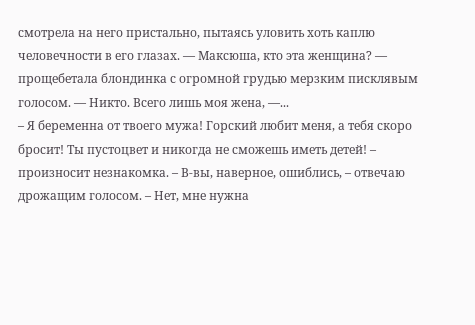смотрела на него пристально, пытаясь уловить хоть каплю человечности в его глазах. — Максюша, кто эта женщина? — прощебетала блондинка с огромной грудью мерзким писклявым голосом. — Никто. Всего лишь моя жена, —...
– Я беременна от твоего мужа! Горский любит меня, а тебя скоро бросит! Ты пустоцвет и никогда не сможешь иметь детей! – произносит незнакомка. – В-вы, наверное, ошиблись, – отвечаю дрожащим голосом. – Нет, мне нужна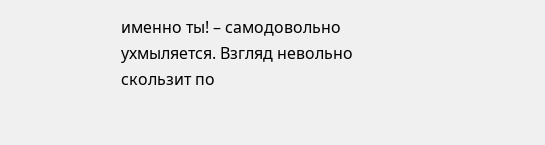именно ты! – самодовольно ухмыляется. Взгляд невольно скользит по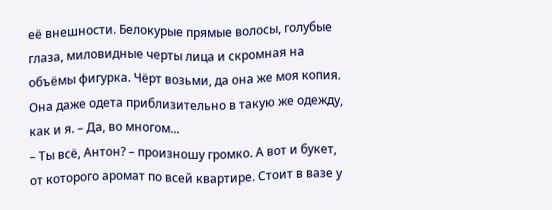её внешности. Белокурые прямые волосы, голубые глаза, миловидные черты лица и скромная на объёмы фигурка. Чёрт возьми, да она же моя копия. Она даже одета приблизительно в такую же одежду, как и я. – Да, во многом...
– Ты всё, Антон? – произношу громко. А вот и букет, от которого аромат по всей квартире. Стоит в вазе у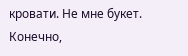кровати. Не мне букет. Конечно,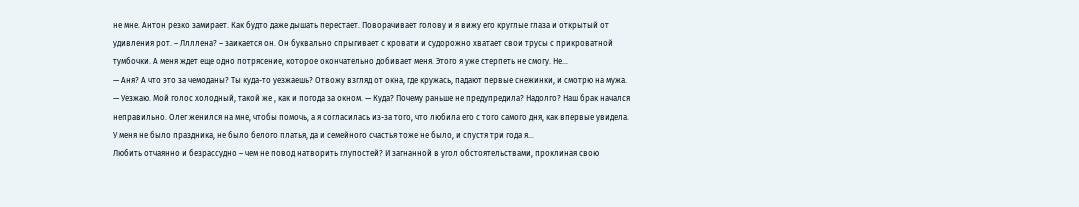не мне. Антон резко замирает. Как будто даже дышать перестает. Поворачивает голову и я вижу его круглые глаза и открытый от удивления рот. – Ллллена? – заикается он. Он буквально спрыгивает с кровати и судорожно хватает свои трусы с прикроватной тумбочки. А меня ждет еще одно потрясение, которое окончательно добивает меня. Этого я уже стерпеть не смогу. Не...
— Аня? А что это за чемоданы? Ты куда-то уезжаешь? Отвожу взгляд от окна, где кружась, падают первые снежинки, и смотрю на мужа. — Уезжаю. Мой голос холодный, такой же , как и погода за окном. — Куда? Почему раньше не предупредила? Надолго? Наш брак начался неправильно. Олег женился на мне, чтобы помочь, а я согласилась из-за того, что любила его с того самого дня, как впервые увидела. У меня не было праздника, не было белого платья, да и семейного счастья тоже не было, и спустя три года я...
Любить отчаянно и безрассудно – чем не повод натворить глупостей? И загнанной в угол обстоятельствами, проклиная свою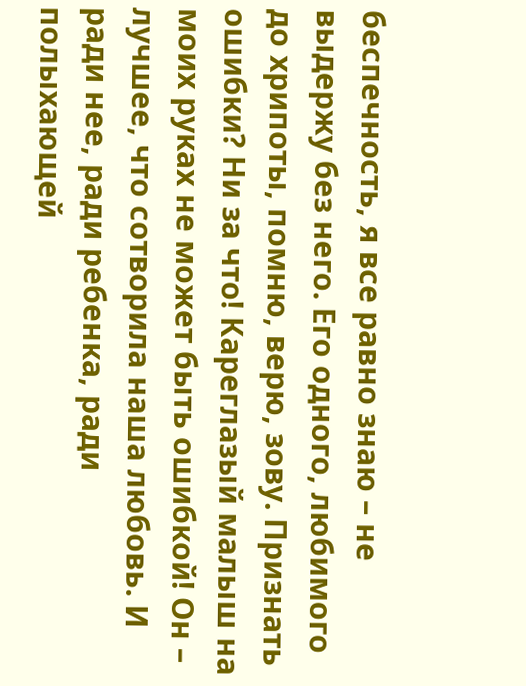беспечность, я все равно знаю – не выдержу без него. Его одного, любимого до хрипоты, помню, верю, зову. Признать ошибки? Ни за что! Кареглазый малыш на моих руках не может быть ошибкой! Он – лучшее, что сотворила наша любовь. И ради нее, ради ребенка, ради полыхающей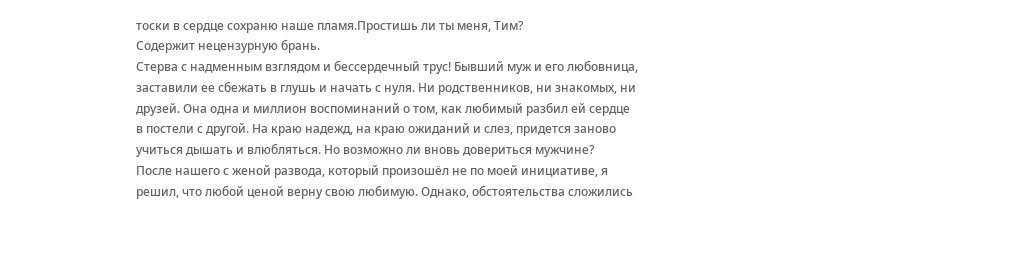тоски в сердце сохраню наше пламя.Простишь ли ты меня, Тим?
Содержит нецензурную брань.
Стерва с надменным взглядом и бессердечный трус! Бывший муж и его любовница, заставили ее сбежать в глушь и начать с нуля. Ни родственников, ни знакомых, ни друзей. Она одна и миллион воспоминаний о том, как любимый разбил ей сердце в постели с другой. На краю надежд, на краю ожиданий и слез, придется заново учиться дышать и влюбляться. Но возможно ли вновь довериться мужчине?
После нашего с женой развода, который произошёл не по моей инициативе, я решил, что любой ценой верну свою любимую. Однако, обстоятельства сложились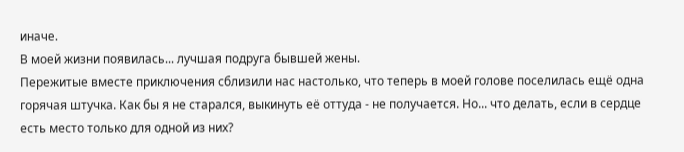иначе.
В моей жизни появилась... лучшая подруга бывшей жены.
Пережитые вместе приключения сблизили нас настолько, что теперь в моей голове поселилась ещё одна горячая штучка. Как бы я не старался, выкинуть её оттуда - не получается. Но... что делать, если в сердце есть место только для одной из них?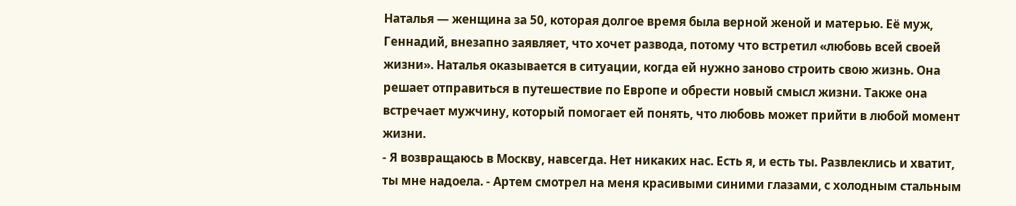Наталья — женщина за 50, которая долгое время была верной женой и матерью. Её муж, Геннадий, внезапно заявляет, что хочет развода, потому что встретил «любовь всей своей жизни». Наталья оказывается в ситуации, когда ей нужно заново строить свою жизнь. Она решает отправиться в путешествие по Европе и обрести новый смысл жизни. Также она встречает мужчину, который помогает ей понять, что любовь может прийти в любой момент жизни.
- Я возвращаюсь в Москву, навсегда. Нет никаких нас. Есть я, и есть ты. Развлеклись и хватит, ты мне надоела. - Артем смотрел на меня красивыми синими глазами, с холодным стальным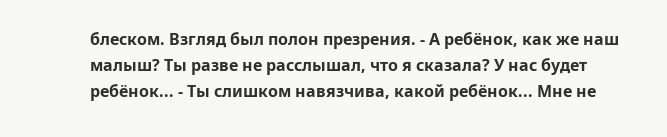блеском. Взгляд был полон презрения. - А ребёнок, как же наш малыш? Ты разве не расслышал, что я сказала? У нас будет ребёнок... - Ты слишком навязчива, какой ребёнок... Мне не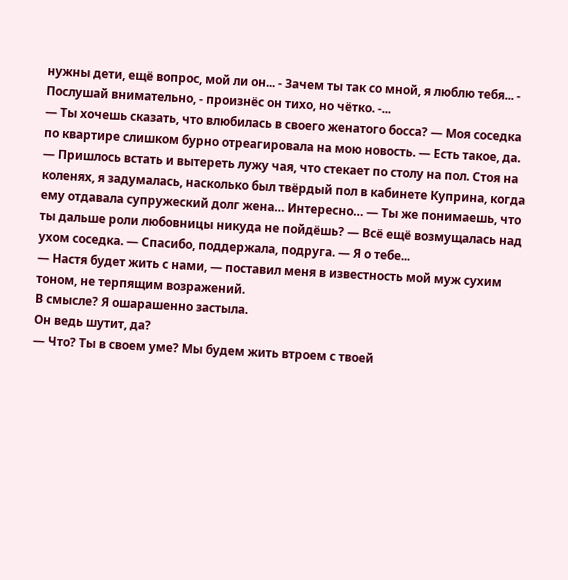нужны дети, ещё вопрос, мой ли он... - Зачем ты так со мной, я люблю тебя... - Послушай внимательно, - произнёс он тихо, но чётко. -...
— Ты хочешь сказать, что влюбилась в своего женатого босса? — Моя соседка по квартире слишком бурно отреагировала на мою новость. — Есть такое, да. — Пришлось встать и вытереть лужу чая, что стекает по столу на пол. Стоя на коленях, я задумалась, насколько был твёрдый пол в кабинете Куприна, когда ему отдавала супружеский долг жена… Интересно… — Ты же понимаешь, что ты дальше роли любовницы никуда не пойдёшь? — Всё ещё возмущалась над ухом соседка. — Спасибо, поддержала, подруга. — Я о тебе...
— Настя будет жить с нами, — поставил меня в известность мой муж сухим тоном, не терпящим возражений.
В смысле? Я ошарашенно застыла.
Он ведь шутит, да?
— Что? Ты в своем уме? Мы будем жить втроем с твоей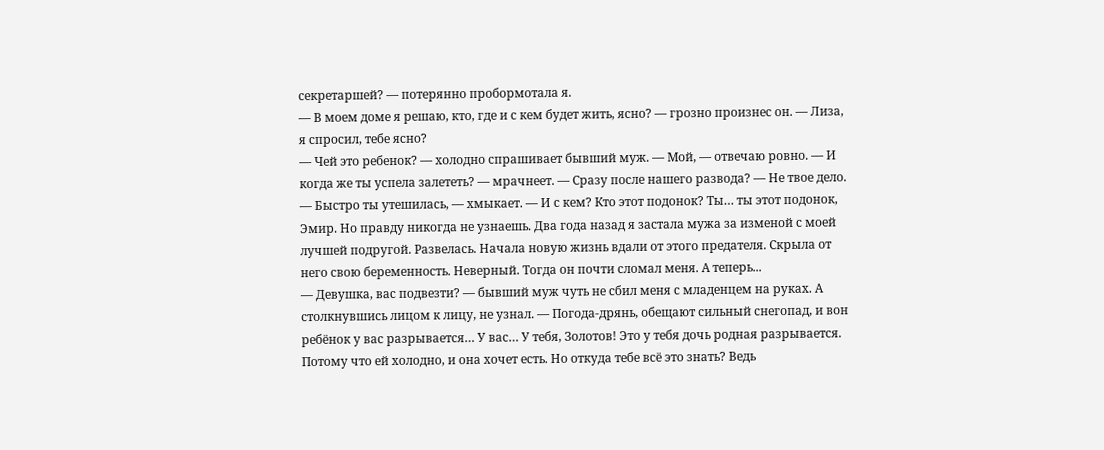секретаршей? — потерянно пробормотала я.
— В моем доме я решаю, кто, где и с кем будет жить, ясно? — грозно произнес он. — Лиза, я спросил, тебе ясно?
— Чей это ребенок? — холодно спрашивает бывший муж. — Мой, — отвечаю ровно. — И когда же ты успела залететь? — мрачнеет. — Сразу после нашего развода? — Не твое дело. — Быстро ты утешилась, — хмыкает. — И с кем? Кто этот подонок? Ты… ты этот подонок, Эмир. Но правду никогда не узнаешь. Два года назад я застала мужа за изменой с моей лучшей подругой. Развелась. Начала новую жизнь вдали от этого предателя. Скрыла от него свою беременность. Неверный. Тогда он почти сломал меня. А теперь...
— Девушка, вас подвезти? — бывший муж чуть не сбил меня с младенцем на руках. А столкнувшись лицом к лицу, не узнал. — Погода-дрянь, обещают сильный снегопад, и вон ребёнок у вас разрывается… У вас… У тебя, Золотов! Это у тебя дочь родная разрывается. Потому что ей холодно, и она хочет есть. Но откуда тебе всё это знать? Ведь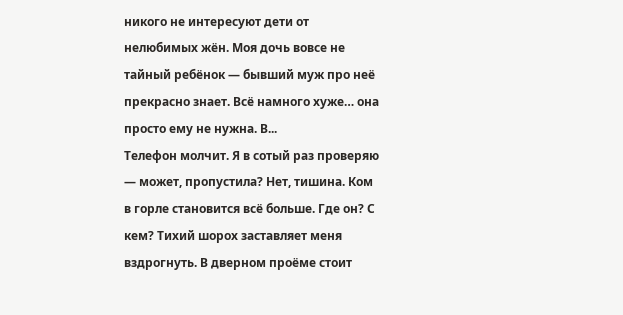никого не интересуют дети от нелюбимых жён. Моя дочь вовсе не тайный ребёнок — бывший муж про неё прекрасно знает. Всё намного хуже… она просто ему не нужна. В...
Телефон молчит. Я в сотый раз проверяю — может, пропустила? Нет, тишина. Ком в горле становится всё больше. Где он? С кем? Тихий шорох заставляет меня вздрогнуть. В дверном проёме стоит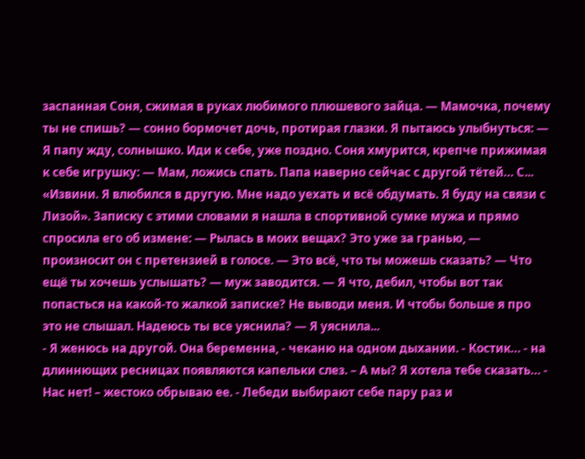заспанная Соня, сжимая в руках любимого плюшевого зайца. — Мамочка, почему ты не спишь? — сонно бормочет дочь, протирая глазки. Я пытаюсь улыбнуться: — Я папу жду, солнышко. Иди к себе, уже поздно. Соня хмурится, крепче прижимая к себе игрушку: — Мам, ложись спать. Папа наверно сейчас с другой тётей… С...
«Извини. Я влюбился в другую. Мне надо уехать и всё обдумать. Я буду на связи с Лизой». Записку с этими словами я нашла в спортивной сумке мужа и прямо спросила его об измене: — Рылась в моих вещах? Это уже за гранью, — произносит он с претензией в голосе. — Это всё, что ты можешь сказать? — Что ещё ты хочешь услышать? — муж заводится. — Я что, дебил, чтобы вот так попасться на какой-то жалкой записке? Не выводи меня. И чтобы больше я про это не слышал. Надеюсь ты все уяснила? — Я уяснила...
- Я женюсь на другой. Она беременна, - чеканю на одном дыхании. - Костик… - на длиннющих ресницах появляются капельки слез. – А мы? Я хотела тебе сказать… - Нас нет! – жестоко обрываю ее. - Лебеди выбирают себе пару раз и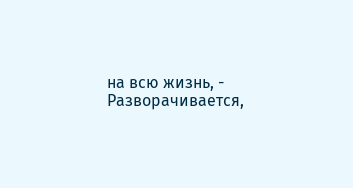на всю жизнь, - Разворачивается,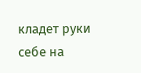кладет руки себе на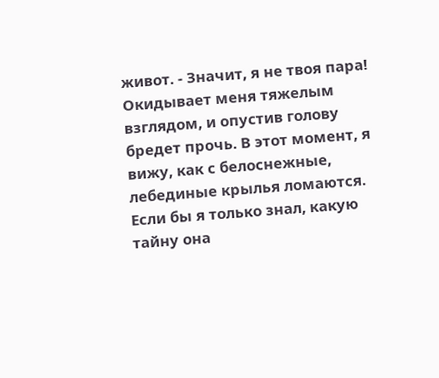живот. - Значит, я не твоя пара! Окидывает меня тяжелым взглядом, и опустив голову бредет прочь. В этот момент, я вижу, как с белоснежные, лебединые крылья ломаются. Если бы я только знал, какую тайну она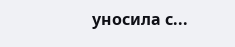уносила с...